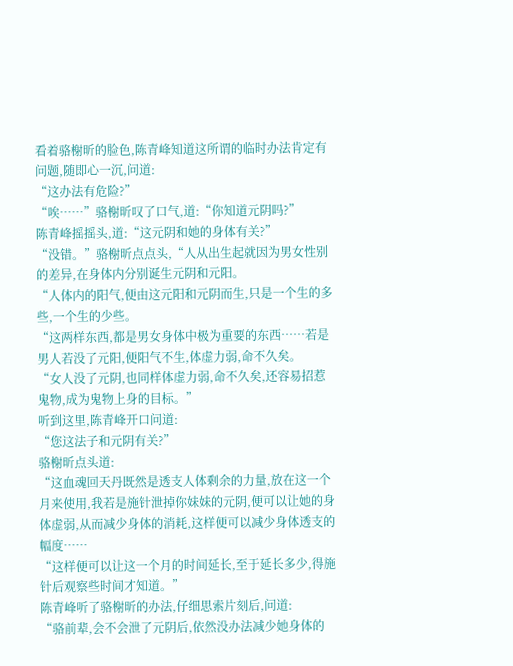看着骆榭昕的脸色,陈青峰知道这所谓的临时办法肯定有问题,随即心一沉,问道:
“这办法有危险?”
“唉……”骆榭昕叹了口气,道:“你知道元阴吗?”
陈青峰摇摇头,道:“这元阴和她的身体有关?”
“没错。”骆榭昕点点头,“人从出生起就因为男女性别的差异,在身体内分别诞生元阴和元阳。
“人体内的阳气,便由这元阳和元阴而生,只是一个生的多些,一个生的少些。
“这两样东西,都是男女身体中极为重要的东西……若是男人若没了元阳,便阳气不生,体虚力弱,命不久矣。
“女人没了元阴,也同样体虚力弱,命不久矣,还容易招惹鬼物,成为鬼物上身的目标。”
听到这里,陈青峰开口问道:
“您这法子和元阴有关?”
骆榭昕点头道:
“这血魂回天丹既然是透支人体剩余的力量,放在这一个月来使用,我若是施针泄掉你妹妹的元阴,便可以让她的身体虚弱,从而减少身体的消耗,这样便可以减少身体透支的幅度……
“这样便可以让这一个月的时间延长,至于延长多少,得施针后观察些时间才知道。”
陈青峰听了骆榭昕的办法,仔细思索片刻后,问道:
“骆前辈,会不会泄了元阴后,依然没办法减少她身体的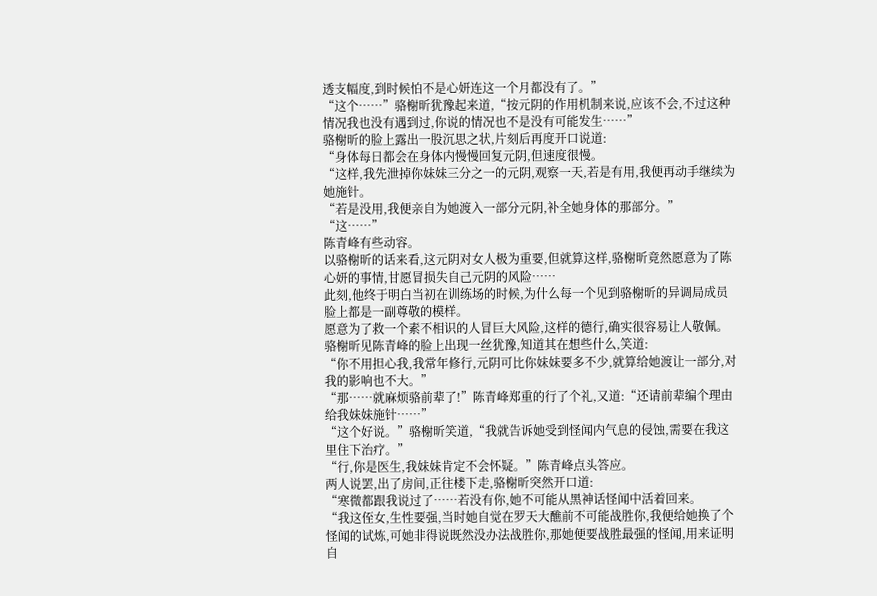透支幅度,到时候怕不是心妍连这一个月都没有了。”
“这个……”骆榭昕犹豫起来道,“按元阴的作用机制来说,应该不会,不过这种情况我也没有遇到过,你说的情况也不是没有可能发生……”
骆榭昕的脸上露出一股沉思之状,片刻后再度开口说道:
“身体每日都会在身体内慢慢回复元阴,但速度很慢。
“这样,我先泄掉你妹妹三分之一的元阴,观察一天,若是有用,我便再动手继续为她施针。
“若是没用,我便亲自为她渡入一部分元阴,补全她身体的那部分。”
“这……”
陈青峰有些动容。
以骆榭昕的话来看,这元阴对女人极为重要,但就算这样,骆榭昕竟然愿意为了陈心妍的事情,甘愿冒损失自己元阴的风险……
此刻,他终于明白当初在训练场的时候,为什么每一个见到骆榭昕的异调局成员脸上都是一副尊敬的模样。
愿意为了救一个素不相识的人冒巨大风险,这样的德行,确实很容易让人敬佩。
骆榭昕见陈青峰的脸上出现一丝犹豫,知道其在想些什么,笑道:
“你不用担心我,我常年修行,元阴可比你妹妹要多不少,就算给她渡让一部分,对我的影响也不大。”
“那……就麻烦骆前辈了!”陈青峰郑重的行了个礼,又道:“还请前辈编个理由给我妹妹施针……”
“这个好说。”骆榭昕笑道,“我就告诉她受到怪闻内气息的侵蚀,需要在我这里住下治疗。”
“行,你是医生,我妹妹肯定不会怀疑。”陈青峰点头答应。
两人说罢,出了房间,正往楼下走,骆榭昕突然开口道:
“寒微都跟我说过了……若没有你,她不可能从黑神话怪闻中活着回来。
“我这侄女,生性要强,当时她自觉在罗天大醮前不可能战胜你,我便给她换了个怪闻的试炼,可她非得说既然没办法战胜你,那她便要战胜最强的怪闻,用来证明自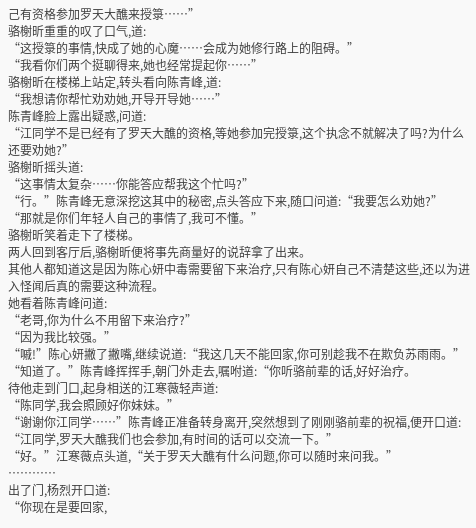己有资格参加罗天大醮来授箓……”
骆榭昕重重的叹了口气,道:
“这授箓的事情,快成了她的心魔……会成为她修行路上的阻碍。”
“我看你们两个挺聊得来,她也经常提起你……”
骆榭昕在楼梯上站定,转头看向陈青峰,道:
“我想请你帮忙劝劝她,开导开导她……”
陈青峰脸上露出疑惑,问道:
“江同学不是已经有了罗天大醮的资格,等她参加完授箓,这个执念不就解决了吗?为什么还要劝她?”
骆榭昕摇头道:
“这事情太复杂……你能答应帮我这个忙吗?”
“行。”陈青峰无意深挖这其中的秘密,点头答应下来,随口问道:“我要怎么劝她?”
“那就是你们年轻人自己的事情了,我可不懂。”
骆榭昕笑着走下了楼梯。
两人回到客厅后,骆榭昕便将事先商量好的说辞拿了出来。
其他人都知道这是因为陈心妍中毒需要留下来治疗,只有陈心妍自己不清楚这些,还以为进入怪闻后真的需要这种流程。
她看着陈青峰问道:
“老哥,你为什么不用留下来治疗?”
“因为我比较强。”
“嘁!”陈心妍撇了撇嘴,继续说道:“我这几天不能回家,你可别趁我不在欺负苏雨雨。”
“知道了。”陈青峰挥挥手,朝门外走去,嘱咐道:“你听骆前辈的话,好好治疗。
待他走到门口,起身相送的江寒薇轻声道:
“陈同学,我会照顾好你妹妹。”
“谢谢你江同学……”陈青峰正准备转身离开,突然想到了刚刚骆前辈的祝福,便开口道:
“江同学,罗天大醮我们也会参加,有时间的话可以交流一下。”
“好。”江寒薇点头道,“关于罗天大醮有什么问题,你可以随时来问我。”
…………
出了门,杨烈开口道:
“你现在是要回家,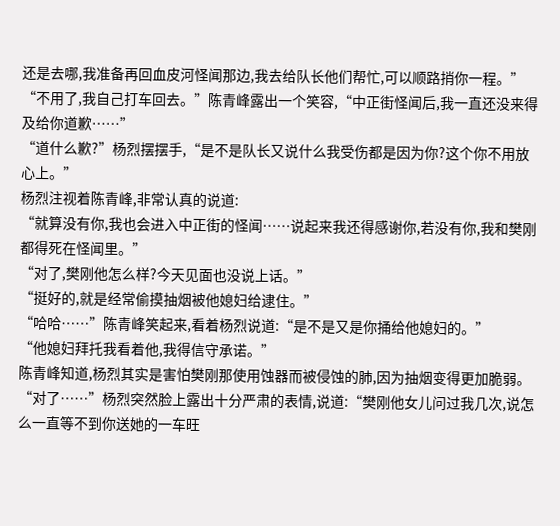还是去哪,我准备再回血皮河怪闻那边,我去给队长他们帮忙,可以顺路捎你一程。”
“不用了,我自己打车回去。”陈青峰露出一个笑容,“中正街怪闻后,我一直还没来得及给你道歉……”
“道什么歉?”杨烈摆摆手,“是不是队长又说什么我受伤都是因为你?这个你不用放心上。”
杨烈注视着陈青峰,非常认真的说道:
“就算没有你,我也会进入中正街的怪闻……说起来我还得感谢你,若没有你,我和樊刚都得死在怪闻里。”
“对了,樊刚他怎么样?今天见面也没说上话。”
“挺好的,就是经常偷摸抽烟被他媳妇给逮住。”
“哈哈……”陈青峰笑起来,看着杨烈说道:“是不是又是你捅给他媳妇的。”
“他媳妇拜托我看着他,我得信守承诺。”
陈青峰知道,杨烈其实是害怕樊刚那使用蚀器而被侵蚀的肺,因为抽烟变得更加脆弱。
“对了……”杨烈突然脸上露出十分严肃的表情,说道:“樊刚他女儿问过我几次,说怎么一直等不到你送她的一车旺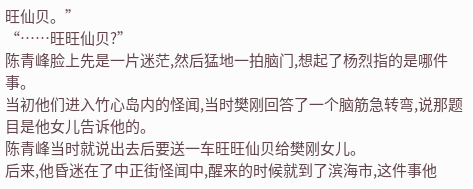旺仙贝。”
“……旺旺仙贝?”
陈青峰脸上先是一片迷茫,然后猛地一拍脑门,想起了杨烈指的是哪件事。
当初他们进入竹心岛内的怪闻,当时樊刚回答了一个脑筋急转弯,说那题目是他女儿告诉他的。
陈青峰当时就说出去后要送一车旺旺仙贝给樊刚女儿。
后来,他昏迷在了中正街怪闻中,醒来的时候就到了滨海市,这件事他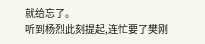就给忘了。
听到杨烈此刻提起,连忙要了樊刚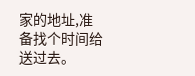家的地址,准备找个时间给送过去。